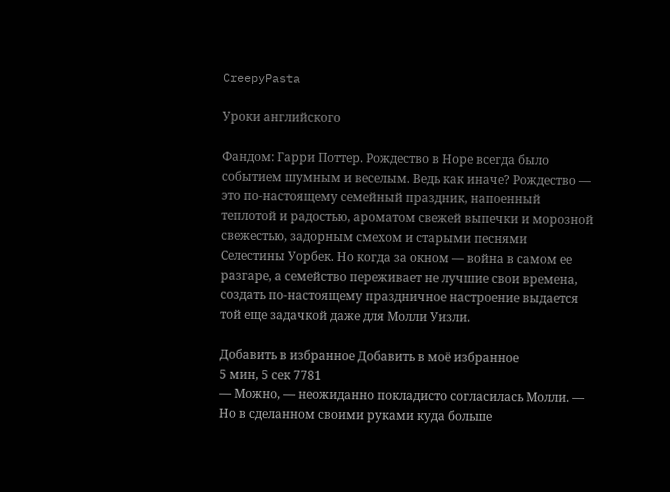CreepyPasta

Уроки английского

Фандом: Гарри Поттер. Рождество в Норе всегда было событием шумным и веселым. Ведь как иначе? Рождество — это по-настоящему семейный праздник, напоенный теплотой и радостью, ароматом свежей выпечки и морозной свежестью, задорным смехом и старыми песнями Селестины Уорбек. Но когда за окном — война в самом ее разгаре, а семейство переживает не лучшие свои времена, создать по-настоящему праздничное настроение выдается той еще задачкой даже для Молли Уизли.

Добавить в избранное Добавить в моё избранное
5 мин, 5 сек 7781
— Можно, — неожиданно покладисто согласилась Молли. — Но в сделанном своими руками куда больше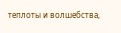теплоты и волшебства,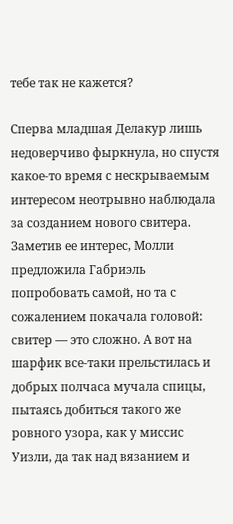тебе так не кажется?

Сперва младшая Делакур лишь недоверчиво фыркнула, но спустя какое-то время с нескрываемым интересом неотрывно наблюдала за созданием нового свитера. Заметив ее интерес, Молли предложила Габриэль попробовать самой, но та с сожалением покачала головой: свитер — это сложно. А вот на шарфик все-таки прельстилась и добрых полчаса мучала спицы, пытаясь добиться такого же ровного узора, как у миссис Уизли, да так над вязанием и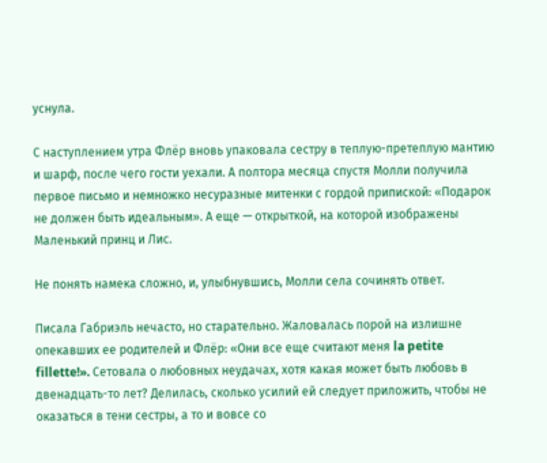уснула.

С наступлением утра Флёр вновь упаковала сестру в теплую-претеплую мантию и шарф, после чего гости уехали. А полтора месяца спустя Молли получила первое письмо и немножко несуразные митенки с гордой припиской: «Подарок не должен быть идеальным». А еще — открыткой, на которой изображены Маленький принц и Лис.

Не понять намека сложно, и, улыбнувшись, Молли села сочинять ответ.

Писала Габриэль нечасто, но старательно. Жаловалась порой на излишне опекавших ее родителей и Флёр: «Они все еще считают меня la petite fillette!». Сетовала о любовных неудачах, хотя какая может быть любовь в двенадцать-то лет? Делилась, сколько усилий ей следует приложить, чтобы не оказаться в тени сестры, а то и вовсе со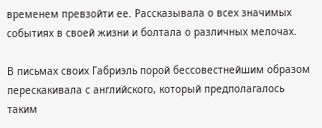временем превзойти ее. Рассказывала о всех значимых событиях в своей жизни и болтала о различных мелочах.

В письмах своих Габриэль порой бессовестнейшим образом перескакивала с английского, который предполагалось таким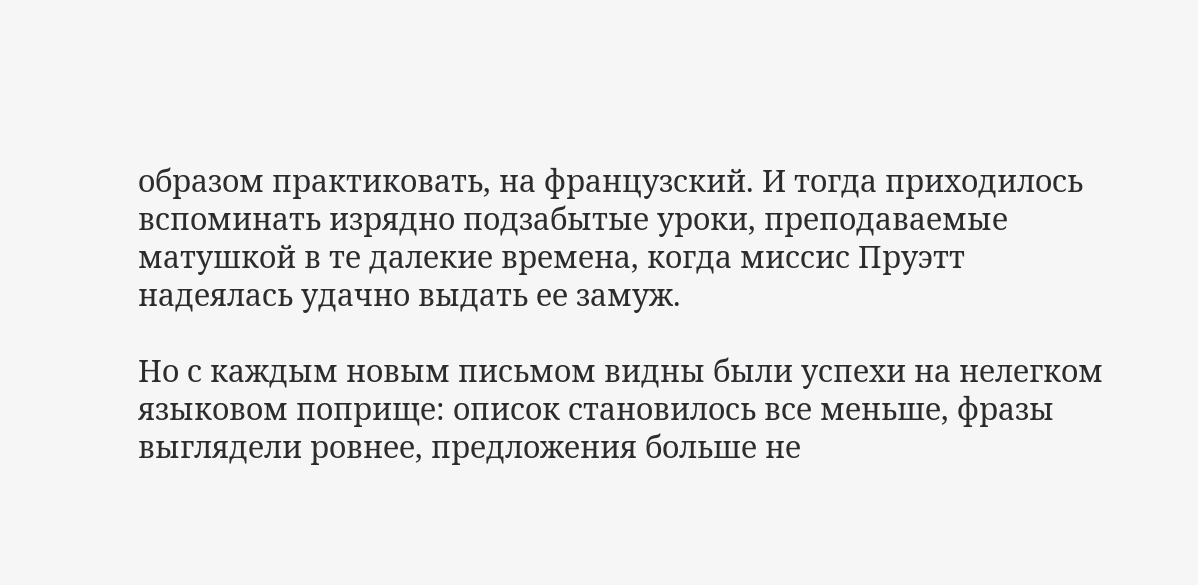образом практиковать, на французский. И тогда приходилось вспоминать изрядно подзабытые уроки, преподаваемые матушкой в те далекие времена, когда миссис Пруэтт надеялась удачно выдать ее замуж.

Но с каждым новым письмом видны были успехи на нелегком языковом поприще: описок становилось все меньше, фразы выглядели ровнее, предложения больше не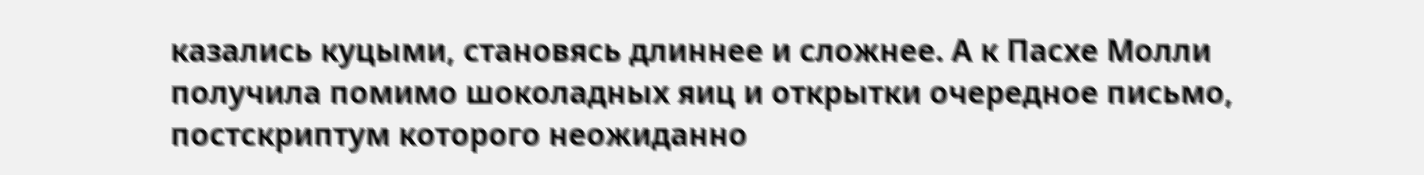казались куцыми, становясь длиннее и сложнее. А к Пасхе Молли получила помимо шоколадных яиц и открытки очередное письмо, постскриптум которого неожиданно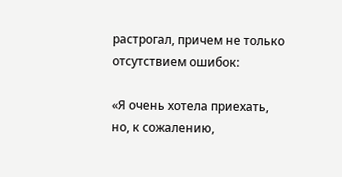растрогал, причем не только отсутствием ошибок:

«Я очень хотела приехать, но, к сожалению,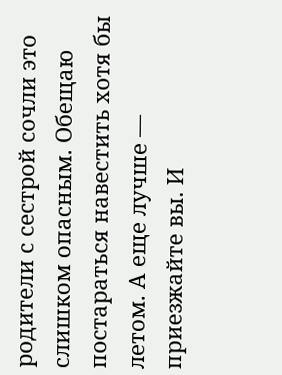родители с сестрой сочли это слишком опасным. Обещаю постараться навестить хотя бы летом. А еще лучше — приезжайте вы. И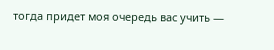тогда придет моя очередь вас учить —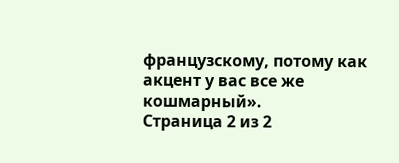французскому, потому как акцент у вас все же кошмарный».
Страница 2 из 2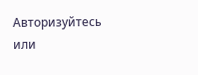Авторизуйтесь или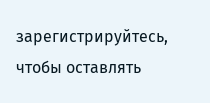зарегистрируйтесь, чтобы оставлять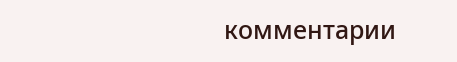комментарии